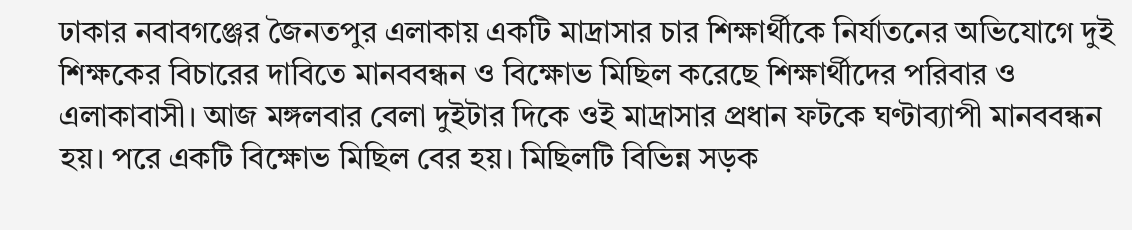ঢাকার নবাবগঞ্জের জৈনতপুর এলাকায় একটি মাদ্রাসার চার শিক্ষার্থীকে নির্যাতনের অভিযোগে দুই শিক্ষকের বিচারের দাবিতে মানববন্ধন ও বিক্ষোভ মিছিল করেছে শিক্ষার্থীদের পরিবার ও এলাকাবাসী। আজ মঙ্গলবার বেলা দুইটার দিকে ওই মাদ্রাসার প্রধান ফটকে ঘণ্টাব্যাপী মানববন্ধন হয়। পরে একটি বিক্ষোভ মিছিল বের হয়। মিছিলটি বিভিন্ন সড়ক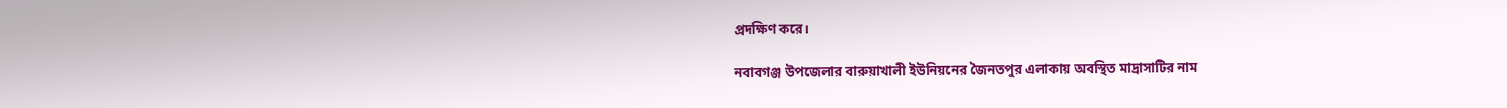প্রদক্ষিণ করে।

নবাবগঞ্জ উপজেলার বারুয়াখালী ইউনিয়নের জৈনতপুর এলাকায় অবস্থিত মাদ্রাসাটির নাম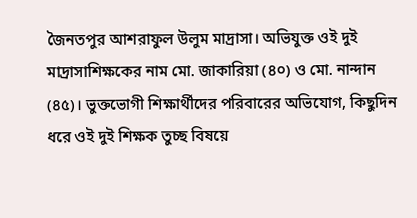জৈনতপুর আশরাফুল উলুম মাদ্রাসা। অভিযুক্ত ওই দুই মাদ্রাসাশিক্ষকের নাম মো. জাকারিয়া (৪০) ও মো. নান্দান (৪৫)। ভুক্তভোগী শিক্ষার্থীদের পরিবারের অভিযোগ, কিছুদিন ধরে ওই দুই শিক্ষক তুচ্ছ বিষয়ে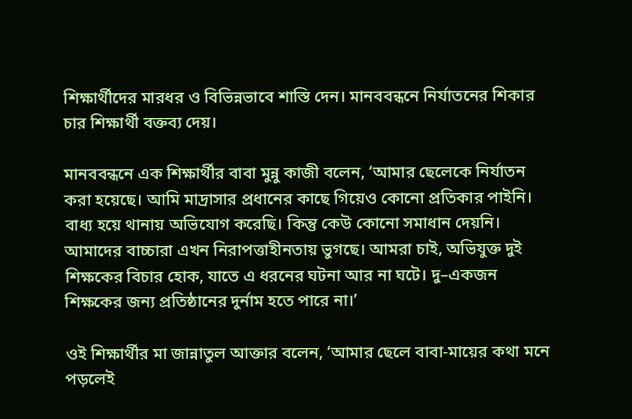শিক্ষার্থীদের মারধর ও বিভিন্নভাবে শাস্তি দেন। মানববন্ধনে নির্যাতনের শিকার চার শিক্ষার্থী বক্তব্য দেয়।

মানববন্ধনে এক শিক্ষার্থীর বাবা মুন্নু কাজী বলেন, ‘আমার ছেলেকে নির্যাতন করা হয়েছে। আমি মাদ্রাসার প্রধানের কাছে গিয়েও কোনো প্রতিকার পাইনি। বাধ্য হয়ে থানায় অভিযোগ করেছি। কিন্তু কেউ কোনো সমাধান দেয়নি। আমাদের বাচ্চারা এখন নিরাপত্তাহীনতায় ভুগছে। আমরা চাই, অভিযুক্ত দুই শিক্ষকের বিচার হোক, যাতে এ ধরনের ঘটনা আর না ঘটে। দু–একজন শিক্ষকের জন্য প্রতিষ্ঠানের দুর্নাম হতে পারে না।’

ওই শিক্ষার্থীর মা জান্নাতুল আক্তার বলেন, ‘আমার ছেলে বাবা-মায়ের কথা মনে পড়লেই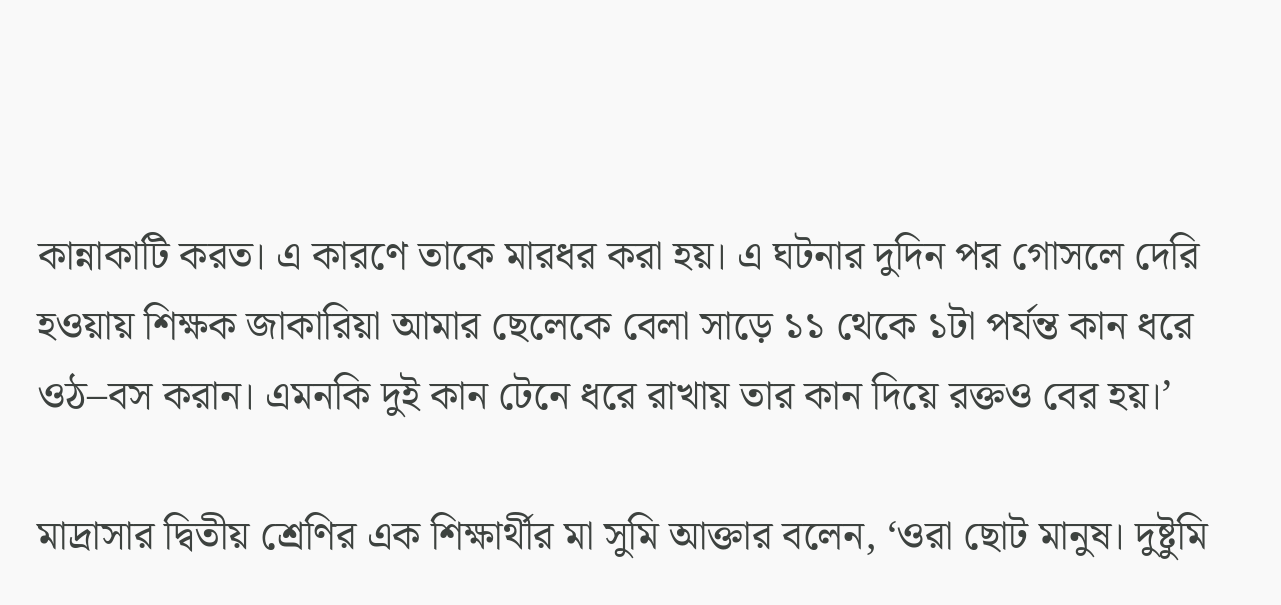কান্নাকাটি করত। এ কারণে তাকে মারধর করা হয়। এ ঘটনার দুদিন পর গোসলে দেরি হওয়ায় শিক্ষক জাকারিয়া আমার ছেলেকে বেলা সাড়ে ১১ থেকে ১টা পর্যন্ত কান ধরে ওঠ–বস করান। এমনকি দুই কান টেনে ধরে রাখায় তার কান দিয়ে রক্তও বের হয়।’

মাদ্রাসার দ্বিতীয় শ্রেণির এক শিক্ষার্থীর মা সুমি আক্তার বলেন, ‘ওরা ছোট মানুষ। দুষ্টুমি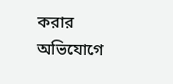করার অভিযোগে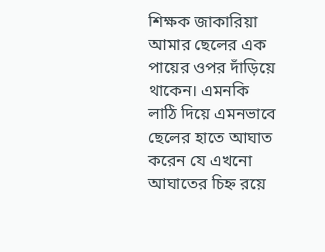শিক্ষক জাকারিয়া আমার ছেলের এক পায়ের ওপর দাঁড়িয়ে থাকেন। এমনকি লাঠি দিয়ে এমনভাবে ছেলের হাতে আঘাত করেন যে এখনো আঘাতের চিহ্ন রয়ে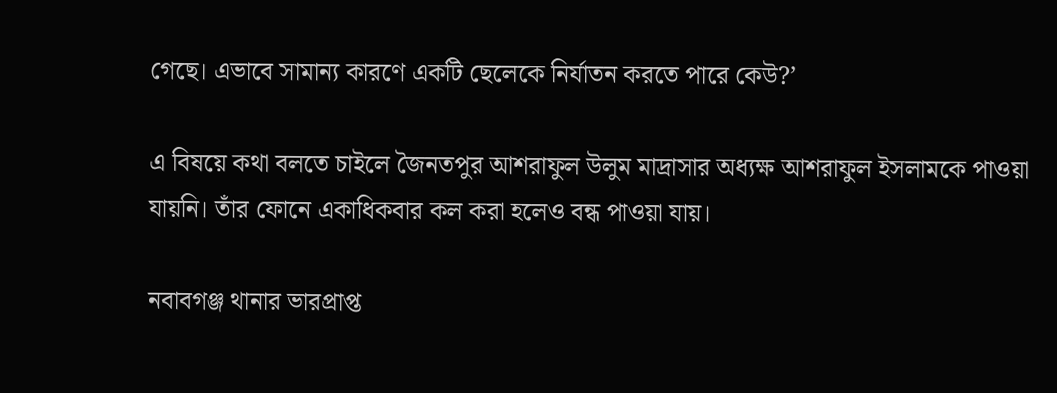গেছে। এভাবে সামান্য কারণে একটি ছেলেকে নির্যাতন করতে পারে কেউ?’

এ বিষয়ে কথা বলতে চাইলে জৈনতপুর আশরাফুল উলুম মাদ্রাসার অধ্যক্ষ আশরাফুল ইসলামকে পাওয়া যায়নি। তাঁর ফোনে একাধিকবার কল করা হলেও বন্ধ পাওয়া যায়।

নবাবগঞ্জ থানার ভারপ্রাপ্ত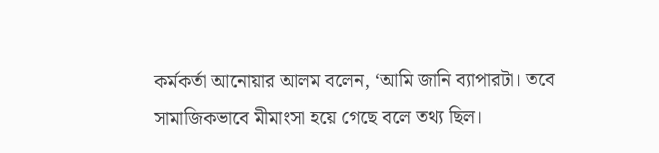কর্মকর্তা আনোয়ার আলম বলেন, ‘আমি জানি ব্যাপারটা। তবে সামাজিকভাবে মীমাংসা হয়ে গেছে বলে তথ্য ছিল।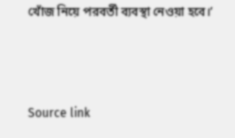খোঁজ নিয়ে পরবর্তী ব্যবস্থা নেওয়া হবে।’



Source link